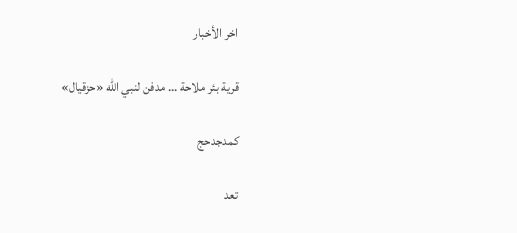اخر الأخبار

قرية بئر ملاحة … مدفن لنبي الله «حزقيال»

كمدجدحج

تعد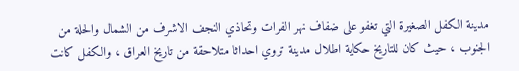مدينة الكفل الصغيرة التي تغفو على ضفاف نهر الفرات وتحاذي النجف الاشرف من الشمال والحلة من الجنوب ، حيث كان للتاريخ حكاية اطلال مدينة تروي احداثا متلاحقة من تاريخ العراق ، والكفل كانت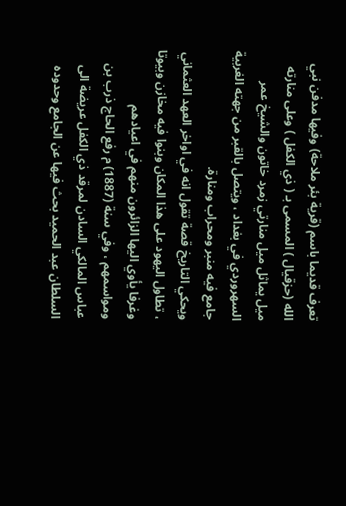تعرف قديما باسم (قرية بئر ملاحة) وفيها مدفن نبي الله (حزقيال ) المسمى بـ ( ذي الكفل ) وعلى منارته ميل يماثل ميل منارتي زمرد خاتون والشيخ عمر السهروردي في بغداد ، ويتصل بالقبر من جهته الغربية جامع فيه منبر ومحراب ومنارة.
ويحكي التاريخ قصة تقول انه في اواخر العهد العثماني ، تطاول اليهود على هذا المكان وبنوا فيه مخازن وبيوتا وغرفا يأوي اليها الزائرون منهم في اعيادهم ومواسمهم ، وفي سنة (1887) م رفع الحاج ذرب بن عباس المالكي السادن لمرقد ذي الكفل عريضة الى السلطان عبد الحميد بحث فيها عن الجامع وحدوده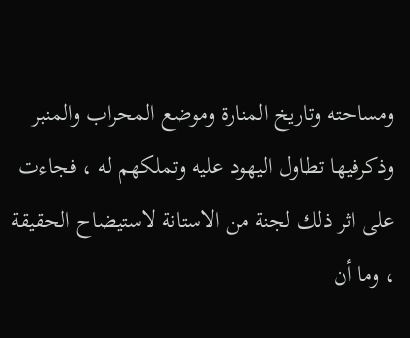ومساحته وتاريخ المنارة وموضع المحراب والمنبر وذكرفيها تطاول اليهود عليه وتملكهم له ، فجاءت على اثر ذلك لجنة من الاستانة لاستيضاح الحقيقة ، وما أن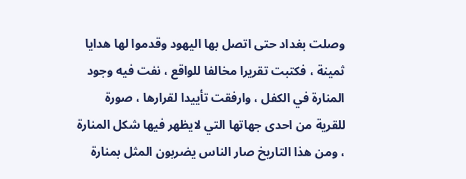وصلت بغداد حتى اتصل بها اليهود وقدموا لها هدايا ثمينة ، فكتبت تقريرا مخالفا للواقع ، نفت فيه وجود المنارة في الكفل ، وارفقت تأييدا لقرارها ، صورة للقرية من احدى جهاتها التي لايظهر فيها شكل المنارة ، ومن هذا التاريخ صار الناس يضربون المثل بمنارة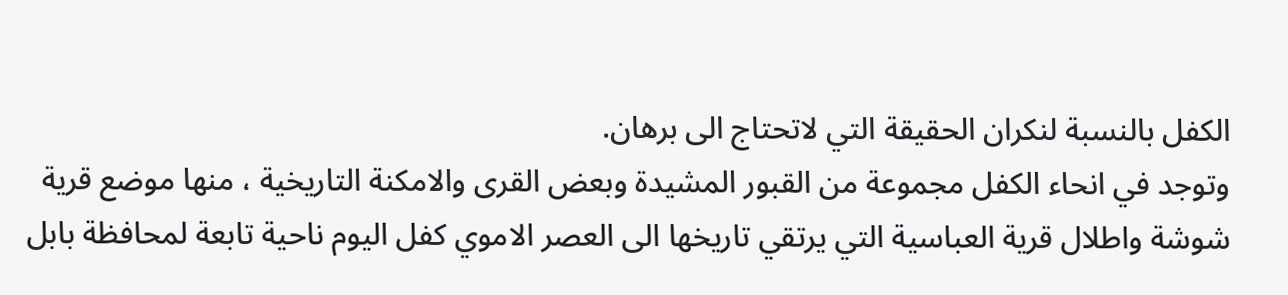الكفل بالنسبة لنكران الحقيقة التي لاتحتاج الى برهان.
وتوجد في انحاء الكفل مجموعة من القبور المشيدة وبعض القرى والامكنة التاريخية ، منها موضع قرية شوشة واطلال قرية العباسية التي يرتقي تاريخها الى العصر الاموي كفل اليوم ناحية تابعة لمحافظة بابل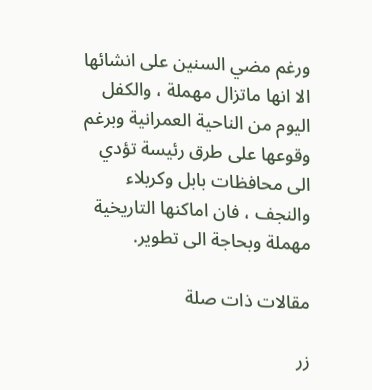ورغم مضي السنين على انشائها الا انها ماتزال مهملة ، والكفل اليوم من الناحية العمرانية وبرغم وقوعها على طرق رئيسة تؤدي الى محافظات بابل وكربلاء والنجف ، فان اماكنها التاريخية مهملة وبحاجة الى تطوير.

مقالات ذات صلة

زر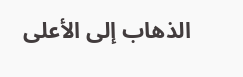الذهاب إلى الأعلى